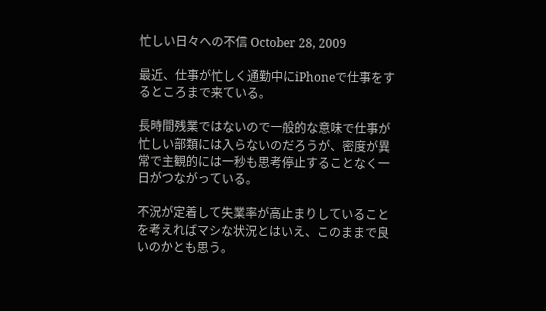忙しい日々への不信 October 28, 2009

最近、仕事が忙しく通勤中にiPhoneで仕事をするところまで来ている。

長時間残業ではないので一般的な意味で仕事が忙しい部類には入らないのだろうが、密度が異常で主観的には一秒も思考停止することなく一日がつながっている。

不況が定着して失業率が高止まりしていることを考えればマシな状況とはいえ、このままで良いのかとも思う。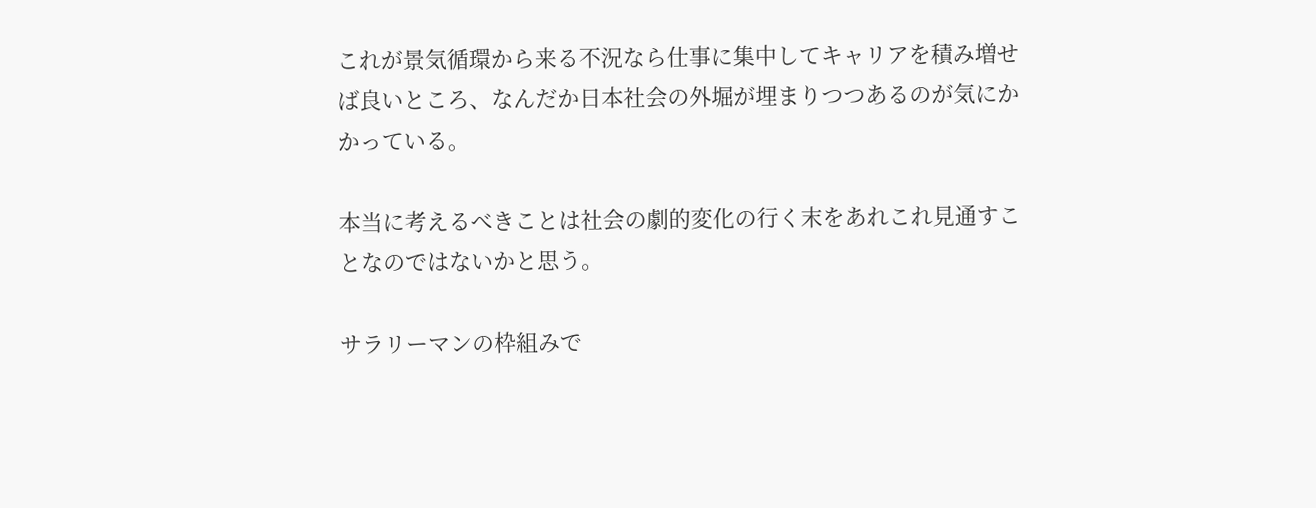これが景気循環から来る不況なら仕事に集中してキャリアを積み増せば良いところ、なんだか日本社会の外堀が埋まりつつあるのが気にかかっている。

本当に考えるべきことは社会の劇的変化の行く末をあれこれ見通すことなのではないかと思う。

サラリーマンの枠組みで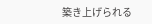築き上げられる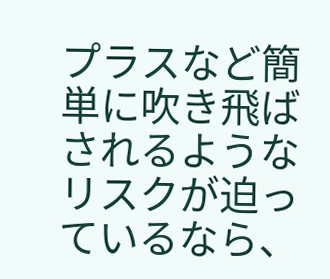プラスなど簡単に吹き飛ばされるようなリスクが迫っているなら、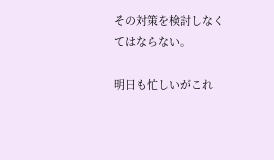その対策を検討しなくてはならない。

明日も忙しいがこれ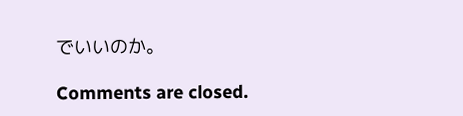でいいのか。

Comments are closed.